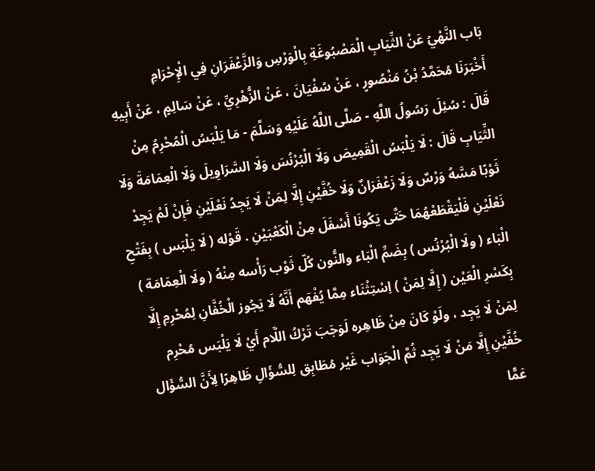بَاب النَّهْيُ عَنْ الثِّيَابِ الْمَصْبُوغَةِ بِالْوَرْسِ وَالزَّعْفَرَانِ فِي الْإِحْرَامِ
أَخْبَرَنَا مُحَمَّدُ بْنُ مَنْصُورٍ ، عَنْ سُفْيَانَ ، عَنْ الزُّهْرِيِّ ، عَنْ سَالِمٍ ، عَنْ أَبِيهِ قَالَ : سُئِلَ رَسُولُ اللَّهِ - صَلَّى اللَّهُ عَلَيْهِ وَسَلَّمَ - مَا يَلْبَسُ الْمُحْرِمُ مِنْ الثِّيَابِ قَالَ : لَا يَلْبَسُ الْقَمِيصَ وَلَا الْبُرْنُسَ وَلَا السَّرَاوِيلَ وَلَا الْعِمَامَةَ وَلَا ثَوْبًا مَسَّهُ وَرْسٌ وَلَا زَعْفَرَانٌ وَلَا خُفَّيْنِ إِلَّا لِمَنْ لَا يَجِدُ نَعْلَيْنِ فَإِنْ لَمْ يَجِدْ نَعْلَيْنِ فَلْيَقْطَعْهُمَا حَتَّى يَكُونَا أَسْفَلَ مِنْ الْكَعْبَيْنِ . قَوْله ( لَا يَلْبَس ) بِفَتْحِ الْبَاء ( ولَا الْبُرْنُس ) بِضَمِّ الْبَاء والنُّون كُلّ ثَوْب رَأْسه مِنْهُ ( ولَا الْعِمَامَة ) بِكَسْرِ الْعَيْن ( إِلَّا لِمَنْ ) اِسْتِثْنَاء مِمَّا يُفْهَم أَنَّهُ لَا يَجُوز الْخُفَّانِ لِمُحْرِمِ إِلَّا لِمَنْ لَا يَجِد ، ولَوْ كَانَ مِنْ ظَاهِره لَوَجَبَ تَرْكُ اللَّام أَيْ لَا يَلْبَس مُحْرِم خُفَّيْنِ إِلَّا مَنْ لَا يَجِد ثُمَّ الْجَوَاب غَيْر مُطَابِق لِلسُّؤَالِ ظَاهِرًا لِأَنَّ السُّؤَال عَمًّا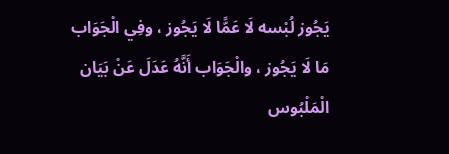يَجُوز لُبْسه لَا عَمًّا لَا يَجُوز ، وفِي الْجَوَاب مَا لَا يَجُوز ، والْجَوَاب أَنَّهُ عَدَلَ عَنْ بَيَان الْمَلْبُوس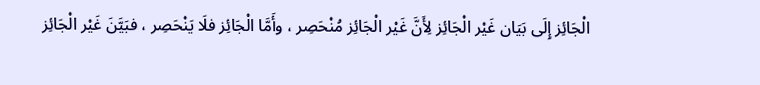الْجَائِز إِلَى بَيَان غَيْر الْجَائِز لِأَنَّ غَيْر الْجَائِز مُنْحَصِر ، وأَمَّا الْجَائِز فلَا يَنْحَصِر ، فبَيَّنَ غَيْر الْجَائِز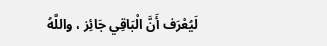لَيُعْرَف أَنَّ الْبَاقِي جَائِز ، واللَّهُ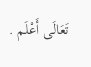تَعَالَى أَعْلَم .